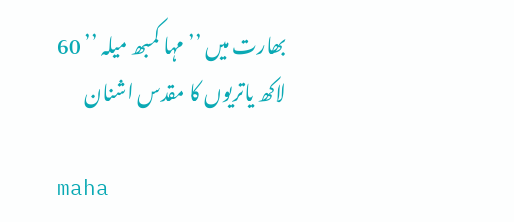بھارت میں ’’مہا کمبھ میلہ ’’ 60 لاکھ یاتریوں کا مقدس اشنان

maha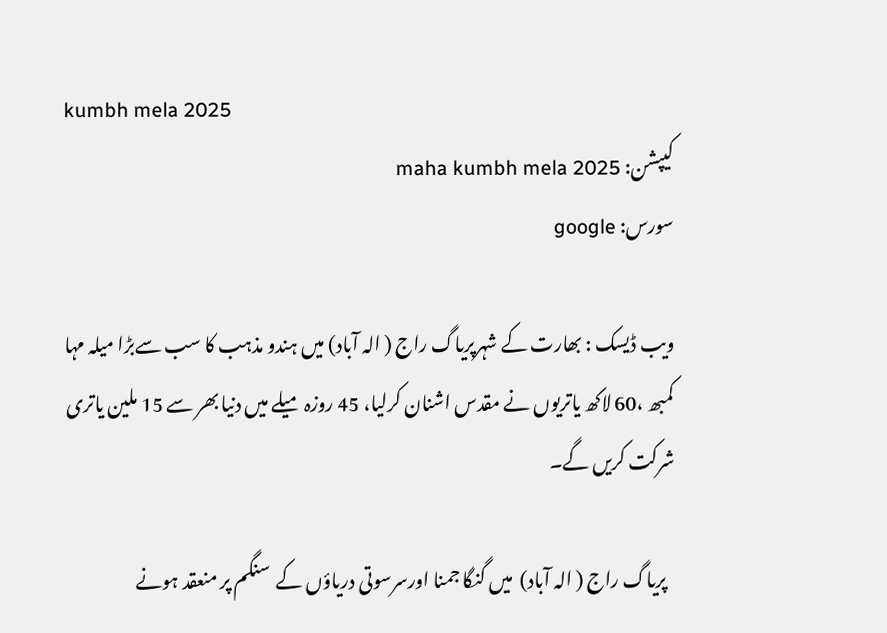kumbh mela 2025
کیپشن: maha kumbh mela 2025
سورس: google

ویب ڈیسک : بھارت کے شہرپریاگ راج ( الہ آباد) میں ہندو مذہب کا سب سےبڑا میلہ مہا کمبھ ،60 لاکھ یاتریوں نے مقدس اشنان کرلیا، 45 روزہ میلے میں دنیا بھر سے 15 ملین یاتری شرکت کریں گے۔

  پریاگ راج ( الہ آباد)  میں گنگا جمنا اورسرسوتی دریاؤں کے  سنگم پر منعقد ہونے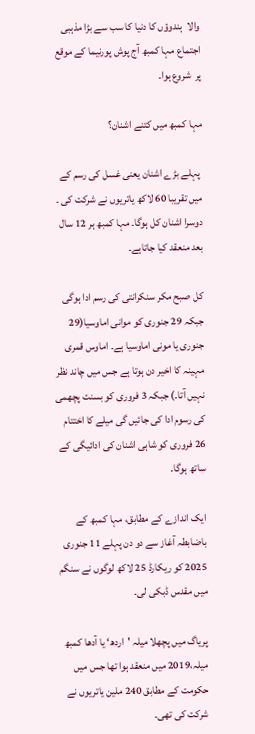والا  ہندوؤں کا دنیا کا سب سے بڑا مذہبی اجتماع مہا کمبھ آج پوش پورنیما کے موقع پر  شروع ہوا۔

مہا کمبھ میں کتنے اشنان؟

 پہلے بڑے اشنان یعنی غسل کی رسم کے  میں تقریبا 60 لاکھ یاتریوں نے شرکت کی ۔ دوسرا اشنان کل ہوگا۔ مہا کمبھ ہر 12 سال بعد منعقد کیا جاتاہے۔

کل صبح مکر سنکرانتی کی رسم ادا ہوگی جبکہ 29 جنوری کو موانی اماوسیا(29 جنوری یا مونی اماوسیا ہے۔ اماوس قمری مہینہ کا اخیر دن ہوتا ہے جس میں چاند نظر نہیں آتا۔) جبکہ 3 فروری کو بسنت پچھمی کی رسوم ادا کی جائیں گی میلے کا اختتام 26 فروری کو شاہی اشنان کی ادائیگی کے ساتھ ہوگا۔

ایک اندازے کے مطابق، مہا کمبھ کے باضابطہ آغاز سے دو دن پہلے 11 جنوری 2025 کو ریکارڈ 25 لاکھ لوگوں نے سنگم میں مقدس ڈبکی لی۔

پریاگ میں پچھلا میلہ 'اردھ‘ یا آدھا کمبھ میلہ،2019 میں منعقد ہوا تھا جس میں حکومت کے مطابق 240 ملین یاتریوں نے شرکت کی تھی۔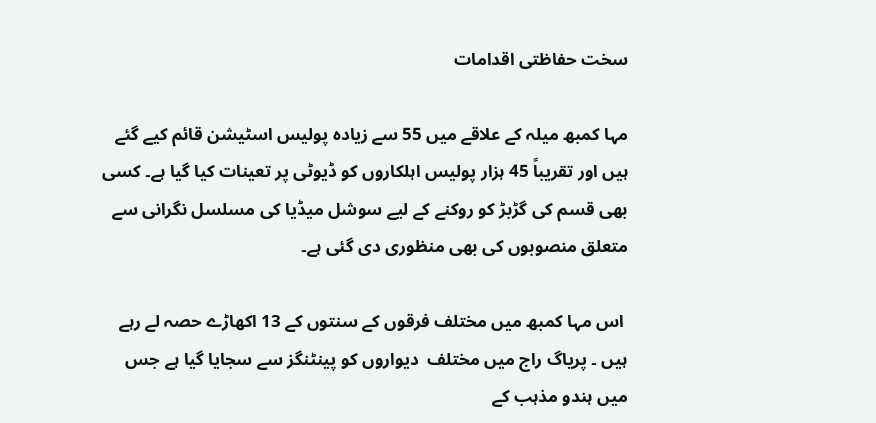سخت حفاظتی اقدامات

مہا کمبھ میلہ کے علاقے میں 55 سے زیادہ پولیس اسٹیشن قائم کیے گئے ہیں اور تقریباً 45 ہزار پولیس اہلکاروں کو ڈیوٹی پر تعینات کیا گیا ہے۔ کسی بھی قسم کی گڑبڑ کو روکنے کے لیے سوشل میڈیا کی مسلسل نگرانی سے متعلق منصوبوں کی بھی منظوری دی گئی ہے۔

 اس مہا کمبھ میں مختلف فرقوں کے سنتوں کے 13 اکھاڑے حصہ لے رہے ہیں ۔ پریاگ راج میں مختلف  دیواروں کو پینٹنگز سے سجایا گیا ہے جس میں ہندو مذہب کے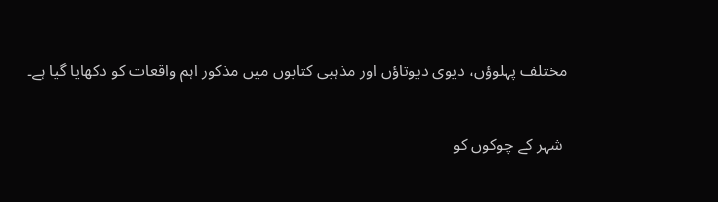مختلف پہلوؤں، دیوی دیوتاؤں اور مذہبی کتابوں میں مذکور اہم واقعات کو دکھایا گیا ہے۔

 شہر کے چوکوں کو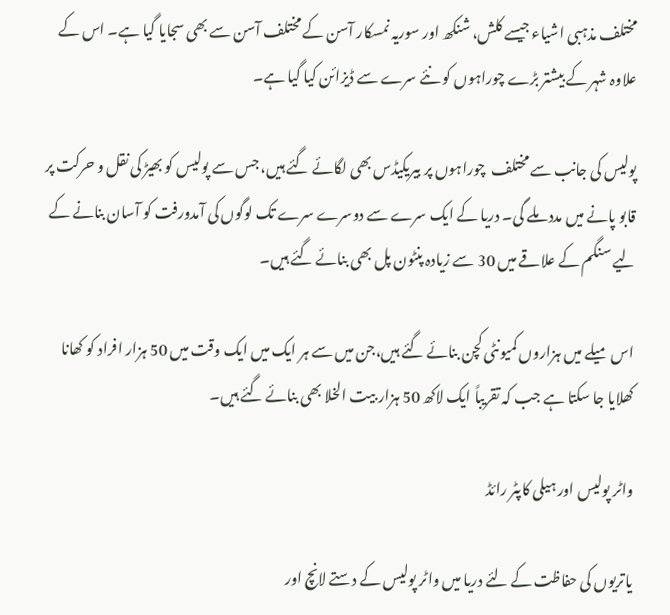مختلف مذہبی اشیاء جیسے کلش، شنکھ اور سوریہ نمسکار آسن کے مختلف آسن سے بھی سجایا گیا ہے۔ اس کے علاوہ شہر کے بیشتر بڑے چوراہوں کو نئے سرے سے ڈیزائن کیا گیا ہے۔

پولیس کی جانب سے مختلف  چوراہوں پر بیریکیڈس بھی لگائے گئے ہیں، جس سے پولیس کو بھیڑ کی نقل و حرکت پر قابو پانے میں مدد ملے گی۔ دریا کے ایک سرے سے دوسرے سرے تک لوگوں کی آمدورفت کو آسان بنانے کے لیے سنگم کے علاقے میں 30 سے زیادہ پنٹون پل بھی بنائے گئے ہیں۔

اس میلے میں ہزاروں کمیونٹی کچن بنائے گئے ہیں،جن میں سے ہر ایک میں ایک وقت میں 50 ہزار افراد کو کھانا کھلایا جا سکتا ہے جب کہ تقریباً ایک لاکھ 50 ہزار بیت الخلا بھی بنائے گئے ہیں۔

واٹر پولیس اور ہیلی کاپٹر رائڈ

یاتریوں کی حفاظت کے لئے دریا میں واٹر پولیس کے دستے لانچ اور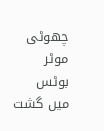چھوٹی موٹر بوٹس میں گشت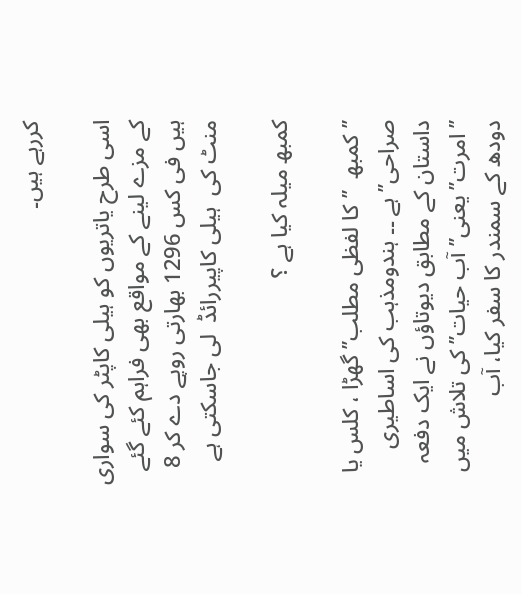کررہے ہیں۔

اسی طرح یاتریوں کو ہیلی کاپٹر کی سواری کے مزے لینے کے مواقع بھی فراہم کئے گئے ہیں فی کس 1296 بھارتی روپے دے کر 8 منٹ کی  ہیلی کاپیررائڈ  لی جاسکتی ہے

کمبھ میلہ کیا ہے ؟

’’کمبھ  ’’کا لفظی مطلب’’ گھڑا ، کلس یا صراحی’’ ہے ۔۔ ہندومذہب کی اساطیری داستان کے مطابق دیوتاؤں نے ایک دفعہ ’’امرت’’ یعنی’’ آب حیات’’ کی تلاش میں دودھ کے سمندر کا سفر کیا، آب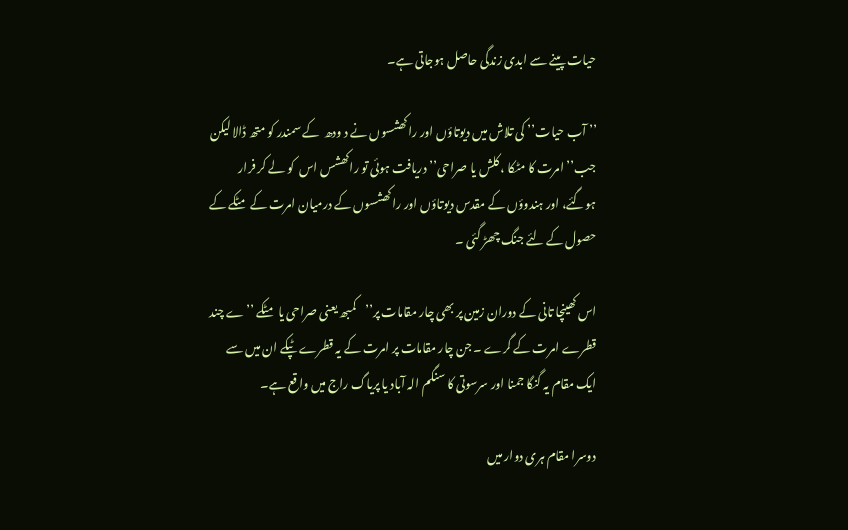حیات پینے سے ابدی زندگی حاصل ہوجاتی ہے۔

’’ آب حیات’’ کی تلاش میں دیوتاؤں اور راکھشسوں نے د ودھ  کے سمندر کو متھ ڈالا لیکن جب’’ امرت کا مٹکا ، کلش یا صراحی’’ دریافت ہوئی تو راکھشس اس  کو لے کر فرار ہوگئے، اور ہندوؤں کے مقدس دیوتاؤں اور راکھشسوں کے درمیان امرت کے مٹکے کے حصول کے لئے جنگ چھڑ گئی ۔

اس کھینچا تانی کے دوران زمین پر بھی چار مقامات پر’’کمبھ یعنی صراحی یا مٹکے ’’ے چند قطرے امرت کے گرے ۔ جن چار مقامات پر امرت کے یہ قطرے ٹپکے ان میں سے ایک مقام یہ گنگا جمنا اور سرسوتی کا سنگم الہ آباد یا پریاگ راج میں واقع ہے۔

دوسرا مقام ہری دوار میں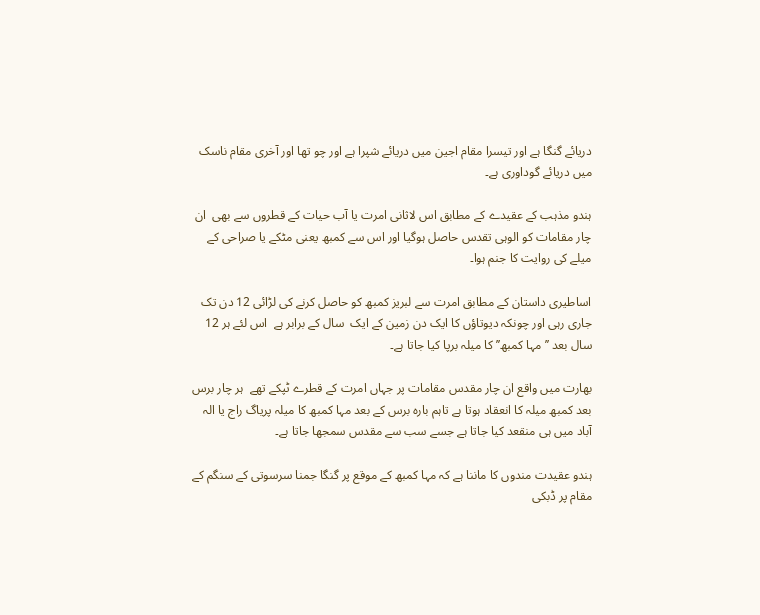دریائے گنگا ہے اور تیسرا مقام اجین میں دریائے شپرا ہے اور چو تھا اور آخری مقام ناسک میں دریائے گوداوری ہے۔

ہندو مذہب کے عقیدے کے مطابق اس لاثانی امرت یا آب حیات کے قطروں سے بھی  ان چار مقامات کو الوہی تقدس حاصل ہوگیا اور اس سے کمبھ یعنی مٹکے یا صراحی کے میلے کی روایت کا جنم ہوا۔

اساطیری داستان کے مطابق امرت سے لبریز کمبھ کو حاصل کرنے کی لڑائی 12 دن تک جاری رہی اور چونکہ دیوتاؤں کا ایک دن زمین کے ایک  سال کے برابر ہے  اس لئے ہر 12 سال بعد ’’ مہا کمبھ’’ کا میلہ برپا کیا جاتا ہے۔

بھارت میں واقع ان چار مقدس مقامات پر جہاں امرت کے قطرے ٹپکے تھے  ہر چار برس بعد کمبھ میلہ کا انعقاد ہوتا ہے تاہم بارہ برس کے بعد مہا کمبھ کا میلہ پریاگ راج یا الہ آباد میں ہی منقعد کیا جاتا ہے جسے سب سے مقدس سمجھا جاتا ہے۔

ہندو عقیدت مندوں کا ماننا ہے کہ مہا کمبھ کے موقع پر گنگا جمنا سرسوتی کے سنگم کے مقام پر ڈبکی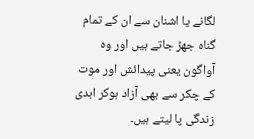لگانے یا اشنان سے ان کے تمام گناہ جھڑ جاتے ہیں اور وہ آواگون یعنی پیدائش اور موت کے چکر سے بھی آزاد ہوکر ابدی زندگی پا لیتے ہیں۔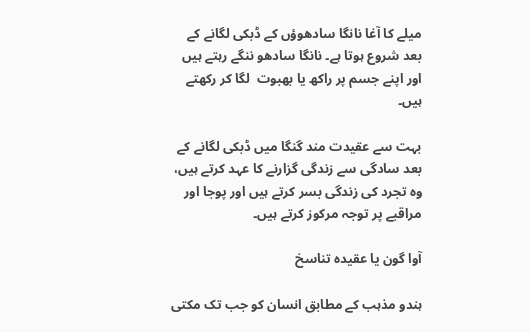میلے کا آغا نانگا سادھوؤں کے ڈبکی لگانے کے بعد شروع ہوتا ہے۔ نانگا سادھو ننگے رہتے ہیں اور اپنے جسم پر راکھ یا بھبوت  لگا کر رکھتے ہیں۔

بہت سے عقیدت مند گنگا میں ڈبکی لگانے کے بعد سادگی سے زندگی گزارنے کا عہد کرتے ہیں، وہ تجرد کی زندگی بسر کرتے ہیں اور پوجا اور مراقبے پر توجہ مرکوز کرتے ہیں۔

آوا گون یا عقیدہ تناسخ

ہندو مذہب کے مطابق انسان کو جب تک مکتی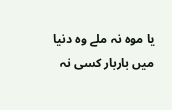یا موہ نہ ملے وہ دنیا میں باربار کسی نہ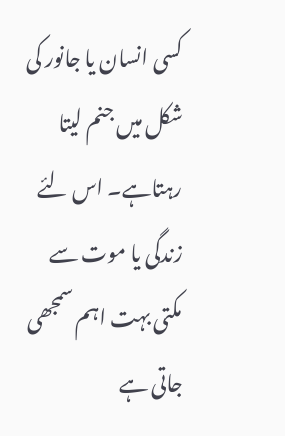کسی انسان یا جانور کی شکل میں جنم لیتا رہتاہے۔ اس لئے زندگی یا موت سے مکتی بہت اہم سمجھی جاتی ہے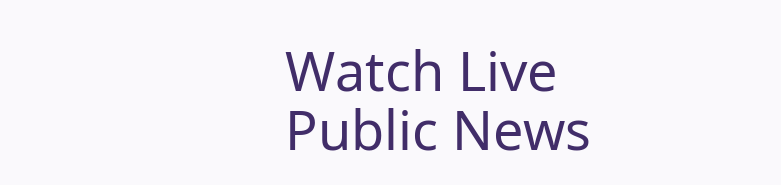Watch Live Public News